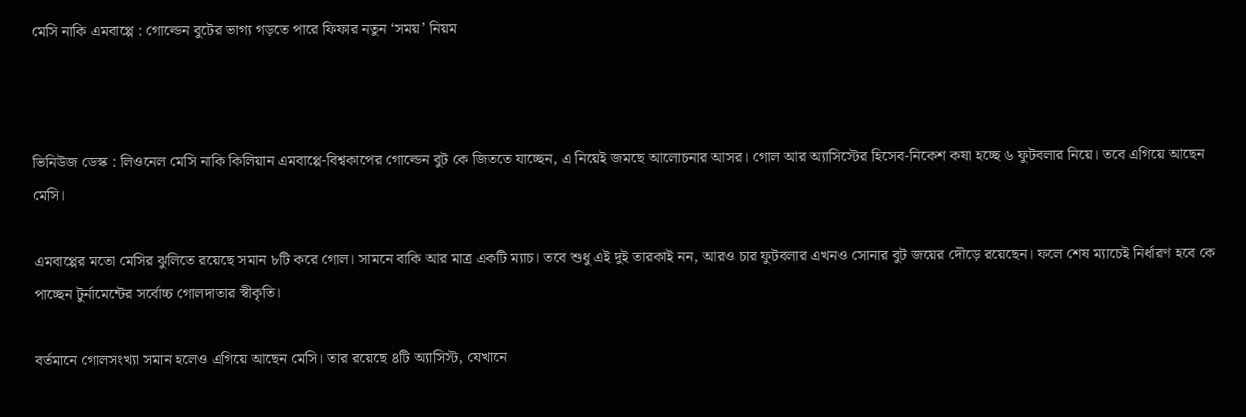মেসি নাকি এমবাপ্পে : গোল্ডেন বুটের ভাগ্য গড়তে পারে ফিফার নতুন ‘সময়’ নিয়ম



ভিনিউজ ডেস্ক : লিওনেল মেসি নাকি কিলিয়ান এমবাপ্পে-বিশ্বকাপের গোল্ডেন বুট কে জিততে যাচ্ছেন, এ নিয়েই জমছে আলোচনার আসর। গোল আর অ্যাসিস্টের হিসেব-নিকেশ কষা হচ্ছে ৬ ফুটবলার নিয়ে। তবে এগিয়ে আছেন মেসি।

এমবাপ্পের মতো মেসির ঝুলিতে রয়েছে সমান ৮টি করে গোল। সামনে বাকি আর মাত্র একটি ম্যাচ। তবে শুধু এই দুই তারকাই নন, আরও চার ফুটবলার এখনও সোনার বুট জয়ের দৌড়ে রয়েছেন। ফলে শেষ ম্যাচেই নির্ধারণ হবে কে পাচ্ছেন টুর্নামেন্টের সর্বোচ্চ গোলদাতার স্বীকৃতি।

বর্তমানে গোলসংখ্যা সমান হলেও এগিয়ে আছেন মেসি। তার রয়েছে ৪টি অ্যাসিস্ট, যেখানে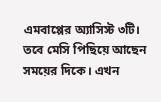এমবাপ্পের অ্যাসিস্ট ৩টি। তবে মেসি পিছিয়ে আছেন সময়ের দিকে। এখন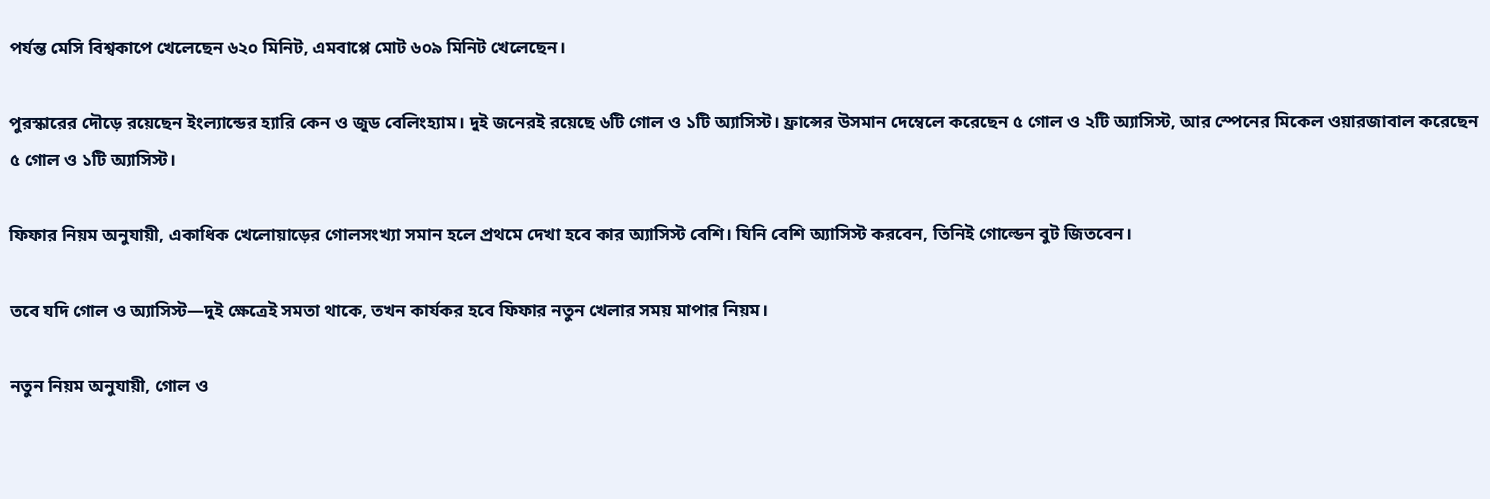পর্যন্ত মেসি বিশ্বকাপে খেলেছেন ৬২০ মিনিট, এমবাপ্পে মোট ৬০৯ মিনিট খেলেছেন।

পুরস্কারের দৌড়ে রয়েছেন ইংল্যান্ডের হ্যারি কেন ও জুড বেলিংহ্যাম। দুই জনেরই রয়েছে ৬টি গোল ও ১টি অ্যাসিস্ট। ফ্রান্সের উসমান দেম্বেলে করেছেন ৫ গোল ও ২টি অ্যাসিস্ট, আর স্পেনের মিকেল ওয়ারজাবাল করেছেন ৫ গোল ও ১টি অ্যাসিস্ট।

ফিফার নিয়ম অনুযায়ী, একাধিক খেলোয়াড়ের গোলসংখ্যা সমান হলে প্রথমে দেখা হবে কার অ্যাসিস্ট বেশি। যিনি বেশি অ্যাসিস্ট করবেন, তিনিই গোল্ডেন বুট জিতবেন।

তবে যদি গোল ও অ্যাসিস্ট—দুই ক্ষেত্রেই সমতা থাকে, তখন কার্যকর হবে ফিফার নতুন খেলার সময় মাপার নিয়ম।

নতুন নিয়ম অনুযায়ী, গোল ও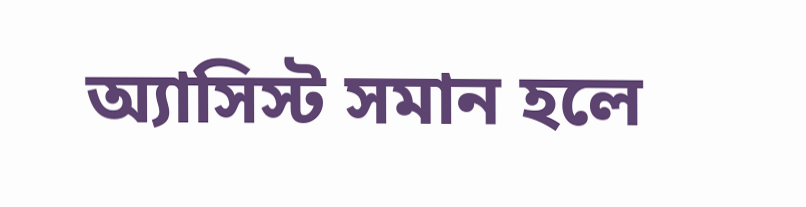অ্যাসিস্ট সমান হলে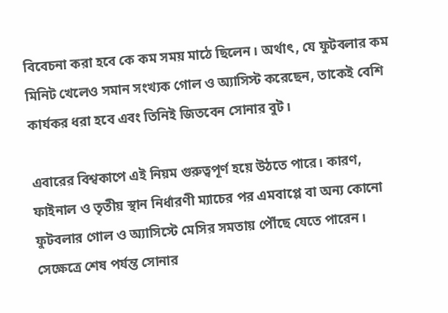বিবেচনা করা হবে কে কম সময় মাঠে ছিলেন। অর্থাৎ, যে ফুটবলার কম মিনিট খেলেও সমান সংখ্যক গোল ও অ্যাসিস্ট করেছেন, তাকেই বেশি কার্যকর ধরা হবে এবং তিনিই জিতবেন সোনার বুট।

এবারের বিশ্বকাপে এই নিয়ম গুরুত্বপূর্ণ হয়ে উঠতে পারে। কারণ, ফাইনাল ও তৃতীয় স্থান নির্ধারণী ম্যাচের পর এমবাপ্পে বা অন্য কোনো ফুটবলার গোল ও অ্যাসিস্টে মেসির সমতায় পৌঁছে যেতে পারেন। সেক্ষেত্রে শেষ পর্যন্ত সোনার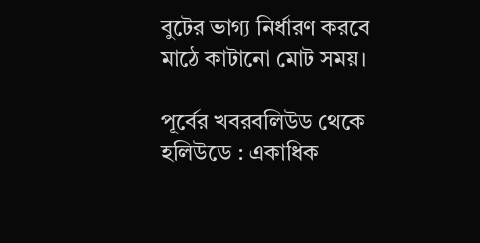বুটের ভাগ্য নির্ধারণ করবে মাঠে কাটানো মোট সময়।

পূর্বের খবরবলিউড থেকে হলিউডে : একাধিক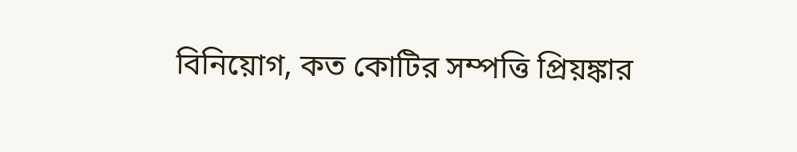বিনিয়োগ, কত কোটির সম্পত্তি প্রিয়ঙ্কার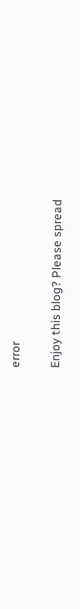error

Enjoy this blog? Please spread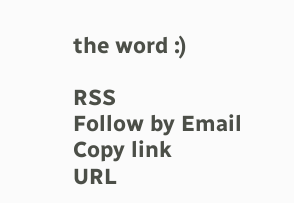the word :)

RSS
Follow by Email
Copy link
URL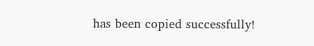has been copied successfully!